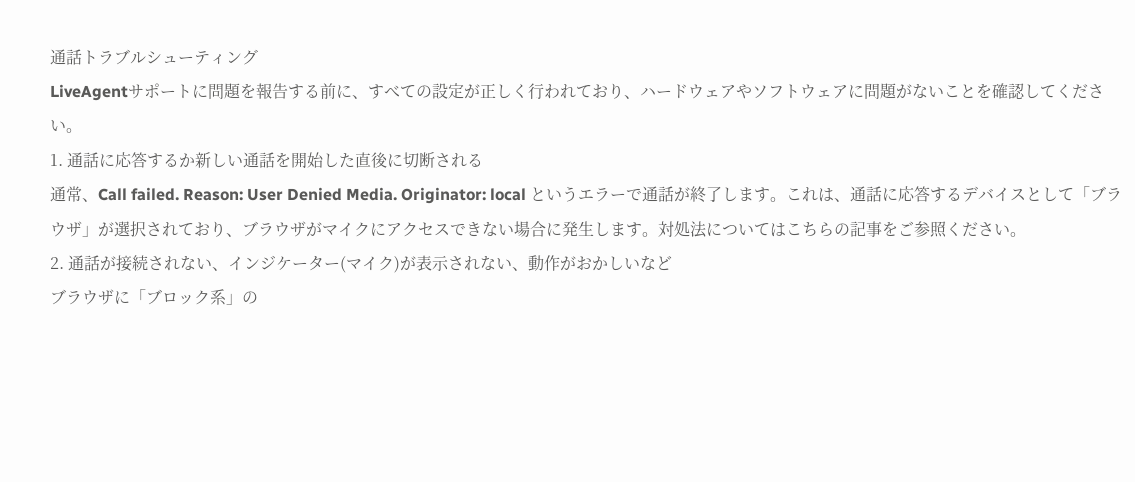通話トラブルシューティング
LiveAgentサポートに問題を報告する前に、すべての設定が正しく行われており、ハードウェアやソフトウェアに問題がないことを確認してください。
1. 通話に応答するか新しい通話を開始した直後に切断される
通常、Call failed. Reason: User Denied Media. Originator: local というエラーで通話が終了します。これは、通話に応答するデバイスとして「ブラウザ」が選択されており、ブラウザがマイクにアクセスできない場合に発生します。対処法についてはこちらの記事をご参照ください。
2. 通話が接続されない、インジケーター(マイク)が表示されない、動作がおかしいなど
ブラウザに「ブロック系」の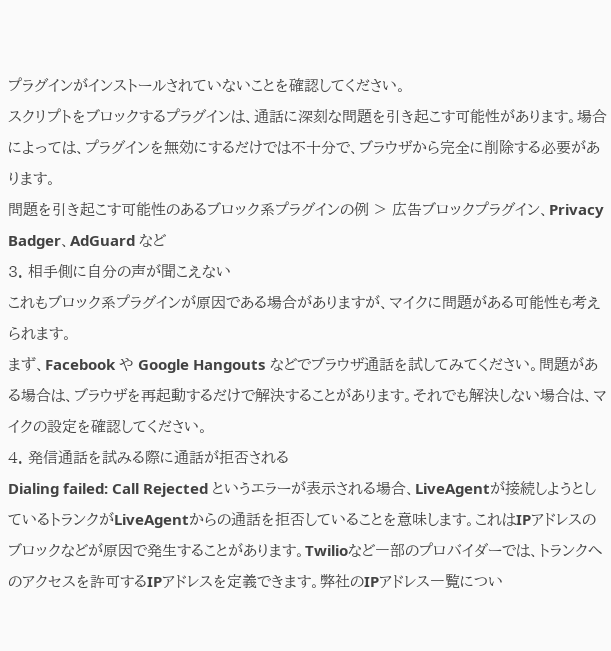プラグインがインストールされていないことを確認してください。
スクリプトをブロックするプラグインは、通話に深刻な問題を引き起こす可能性があります。場合によっては、プラグインを無効にするだけでは不十分で、ブラウザから完全に削除する必要があります。
問題を引き起こす可能性のあるブロック系プラグインの例 > 広告ブロックプラグイン、Privacy Badger、AdGuard など
3. 相手側に自分の声が聞こえない
これもブロック系プラグインが原因である場合がありますが、マイクに問題がある可能性も考えられます。
まず、Facebook や Google Hangouts などでブラウザ通話を試してみてください。問題がある場合は、ブラウザを再起動するだけで解決することがあります。それでも解決しない場合は、マイクの設定を確認してください。
4. 発信通話を試みる際に通話が拒否される
Dialing failed: Call Rejected というエラーが表示される場合、LiveAgentが接続しようとしているトランクがLiveAgentからの通話を拒否していることを意味します。これはIPアドレスのブロックなどが原因で発生することがあります。Twilioなど一部のプロバイダーでは、トランクへのアクセスを許可するIPアドレスを定義できます。弊社のIPアドレス一覧につい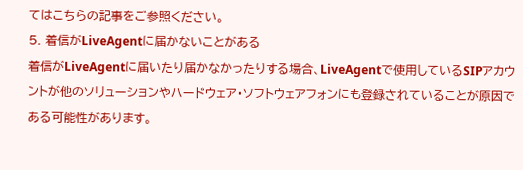てはこちらの記事をご参照ください。
5. 着信がLiveAgentに届かないことがある
着信がLiveAgentに届いたり届かなかったりする場合、LiveAgentで使用しているSIPアカウントが他のソリューションやハードウェア・ソフトウェアフォンにも登録されていることが原因である可能性があります。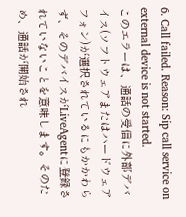6. Call failed. Reason: Sip call service on external device is not started.
このエラーは、通話の受信に外部デバイス(ソフトウェアまたはハードウェアフォン)が選択されているにもかかわらず、そのデバイスがLiveAgentに登録されていないことを意味します。そのため、通話が開始され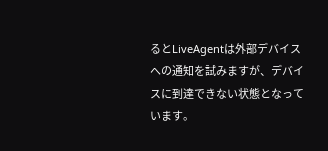るとLiveAgentは外部デバイスへの通知を試みますが、デバイスに到達できない状態となっています。